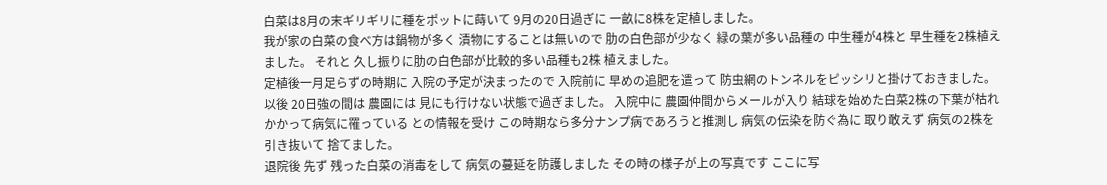白菜は8月の末ギリギリに種をポットに蒔いて 9月の20日過ぎに 一畝に8株を定植しました。
我が家の白菜の食べ方は鍋物が多く 漬物にすることは無いので 肋の白色部が少なく 緑の葉が多い品種の 中生種が4株と 早生種を2株植えました。 それと 久し振りに肋の白色部が比較的多い品種も2株 植えました。
定植後一月足らずの時期に 入院の予定が決まったので 入院前に 早めの追肥を遣って 防虫網のトンネルをピッシリと掛けておきました。
以後 20日強の間は 農園には 見にも行けない状態で過ぎました。 入院中に 農園仲間からメールが入り 結球を始めた白菜2株の下葉が枯れかかって病気に罹っている との情報を受け この時期なら多分ナンプ病であろうと推測し 病気の伝染を防ぐ為に 取り敢えず 病気の2株を引き抜いて 捨てました。
退院後 先ず 残った白菜の消毒をして 病気の蔓延を防護しました その時の様子が上の写真です ここに写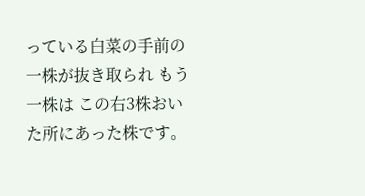っている白菜の手前の一株が抜き取られ もう一株は この右3株おいた所にあった株です。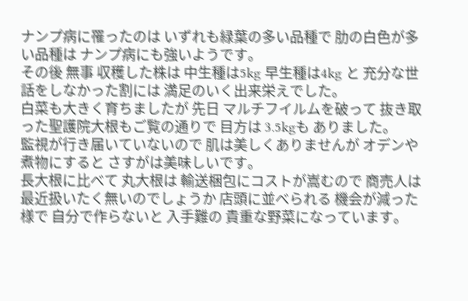ナンプ病に罹ったのは いずれも緑葉の多い品種で 肋の白色が多い品種は ナンプ病にも強いようです。
その後 無事 収穫した株は 中生種は5kg 早生種は4kg と 充分な世話をしなかった割には 満足のいく出来栄えでした。
白菜も大きく育ちましたが 先日 マルチフイルムを破って 抜き取った聖護院大根もご覧の通りで 目方は 3.5kgも ありました。
監視が行き届いていないので 肌は美しくありませんが オデンや 煮物にすると さすがは美味しいです。
長大根に比べて 丸大根は 輸送梱包にコストが嵩むので 商売人は 最近扱いたく無いのでしょうか 店頭に並べられる 機会が減った様で 自分で作らないと 入手難の 貴重な野菜になっています。